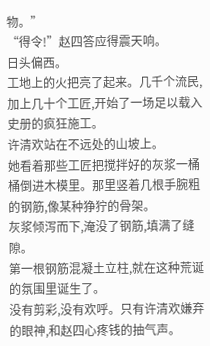物。”
“得令!”赵四答应得震天响。
日头偏西。
工地上的火把亮了起来。几千个流民,加上几十个工匠,开始了一场足以载入史册的疯狂施工。
许清欢站在不远处的山坡上。
她看着那些工匠把搅拌好的灰浆一桶桶倒进木模里。那里竖着几根手腕粗的钢筋,像某种狰狞的骨架。
灰浆倾泻而下,淹没了钢筋,填满了缝隙。
第一根钢筋混凝土立柱,就在这种荒诞的氛围里诞生了。
没有剪彩,没有欢呼。只有许清欢嫌弃的眼神,和赵四心疼钱的抽气声。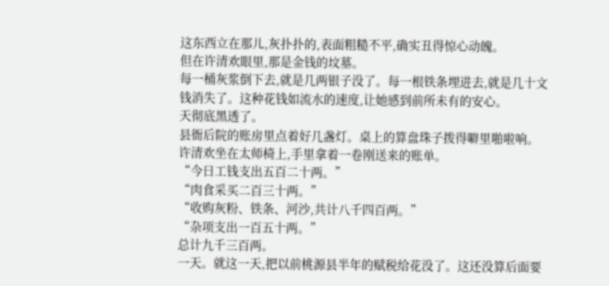这东西立在那儿,灰扑扑的,表面粗糙不平,确实丑得惊心动魄。
但在许清欢眼里,那是金钱的坟墓。
每一桶灰浆倒下去,就是几两银子没了。每一根铁条埋进去,就是几十文钱消失了。这种花钱如流水的速度,让她感到前所未有的安心。
天彻底黑透了。
县衙后院的账房里点着好几盏灯。桌上的算盘珠子拨得噼里啪啦响。
许清欢坐在太师椅上,手里拿着一卷刚送来的账单。
“今日工钱支出五百二十两。”
“肉食采买二百三十两。”
“收购灰粉、铁条、河沙,共计八千四百两。”
“杂项支出一百五十两。”
总计九千三百两。
一天。就这一天,把以前桃源县半年的赋税给花没了。这还没算后面要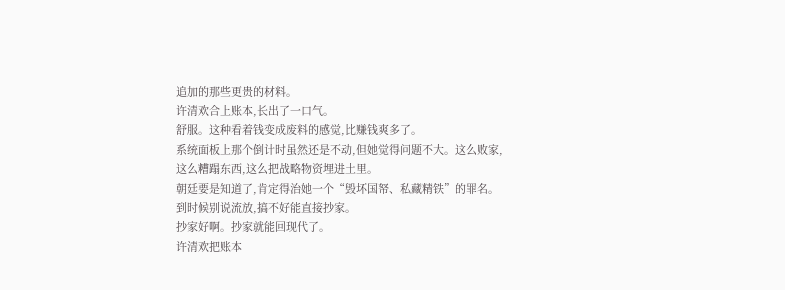追加的那些更贵的材料。
许清欢合上账本,长出了一口气。
舒服。这种看着钱变成废料的感觉,比赚钱爽多了。
系统面板上那个倒计时虽然还是不动,但她觉得问题不大。这么败家,这么糟蹋东西,这么把战略物资埋进土里。
朝廷要是知道了,肯定得治她一个“毁坏国帑、私藏精铁”的罪名。到时候别说流放,搞不好能直接抄家。
抄家好啊。抄家就能回现代了。
许清欢把账本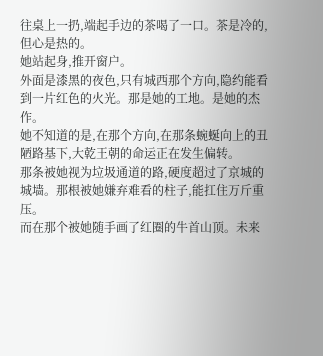往桌上一扔,端起手边的茶喝了一口。茶是冷的,但心是热的。
她站起身,推开窗户。
外面是漆黑的夜色,只有城西那个方向,隐约能看到一片红色的火光。那是她的工地。是她的杰作。
她不知道的是,在那个方向,在那条蜿蜒向上的丑陋路基下,大乾王朝的命运正在发生偏转。
那条被她视为垃圾通道的路,硬度超过了京城的城墙。那根被她嫌弃难看的柱子,能扛住万斤重压。
而在那个被她随手画了红圈的牛首山顶。未来